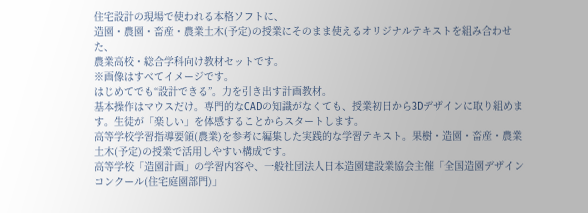住宅設計の現場で使われる本格ソフトに、
造園・農園・畜産・農業土木(予定)の授業にそのまま使えるオリジナルテキストを組み合わせた、
農業高校・総合学科向け教材セットです。
※画像はすべてイメージです。
はじめてでも“設計できる”。力を引き出す計画教材。
基本操作はマウスだけ。専門的なCADの知識がなくても、授業初日から3Dデザインに取り組めます。生徒が「楽しい」を体感することからスタートします。
高等学校学習指導要領(農業)を参考に編集した実践的な学習テキスト。果樹・造園・畜産・農業土木(予定)の授業で活用しやすい構成です。
高等学校「造園計画」の学習内容や、一般社団法人日本造園建設業協会主催「全国造園デザインコンクール(住宅庭園部門)」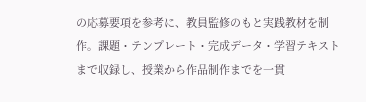の応募要項を参考に、教員監修のもと実践教材を制作。課題・テンプレート・完成データ・学習テキストまで収録し、授業から作品制作までを一貫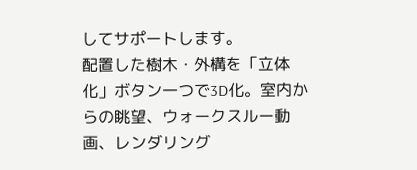してサポートします。
配置した樹木・外構を「立体化」ボタン一つで3D化。室内からの眺望、ウォークスルー動画、レンダリング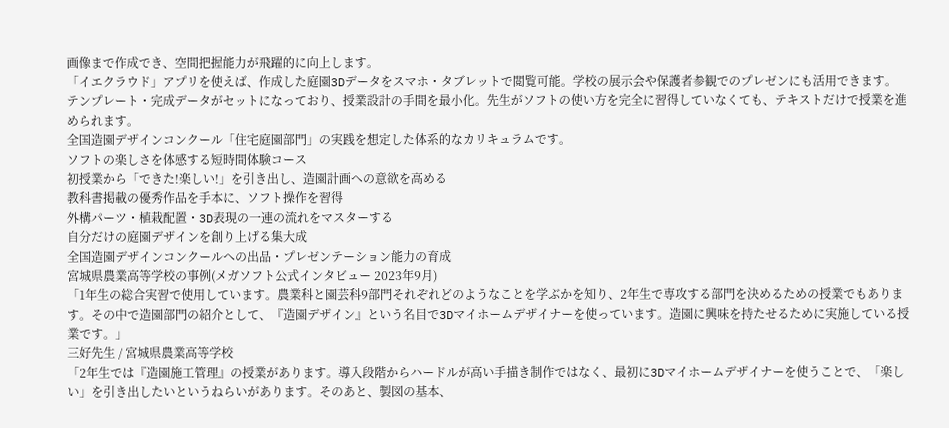画像まで作成でき、空間把握能力が飛躍的に向上します。
「イエクラウド」アプリを使えば、作成した庭園3Dデータをスマホ・タブレットで閲覧可能。学校の展示会や保護者参観でのプレゼンにも活用できます。
テンプレート・完成データがセットになっており、授業設計の手間を最小化。先生がソフトの使い方を完全に習得していなくても、テキストだけで授業を進められます。
全国造園デザインコンクール「住宅庭園部門」の実践を想定した体系的なカリキュラムです。
ソフトの楽しさを体感する短時間体験コース
初授業から「できた!楽しい!」を引き出し、造園計画への意欲を高める
教科書掲載の優秀作品を手本に、ソフト操作を習得
外構パーツ・植栽配置・3D表現の一連の流れをマスターする
自分だけの庭園デザインを創り上げる集大成
全国造園デザインコンクールへの出品・プレゼンテーション能力の育成
宮城県農業高等学校の事例(メガソフト公式インタビュー 2023年9月)
「1年生の総合実習で使用しています。農業科と園芸科9部門それぞれどのようなことを学ぶかを知り、2年生で専攻する部門を決めるための授業でもあります。その中で造園部門の紹介として、『造園デザイン』という名目で3Dマイホームデザイナーを使っています。造園に興味を持たせるために実施している授業です。」
三好先生 / 宮城県農業高等学校
「2年生では『造園施工管理』の授業があります。導入段階からハードルが高い手描き制作ではなく、最初に3Dマイホームデザイナーを使うことで、「楽しい」を引き出したいというねらいがあります。そのあと、製図の基本、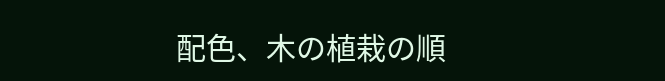配色、木の植栽の順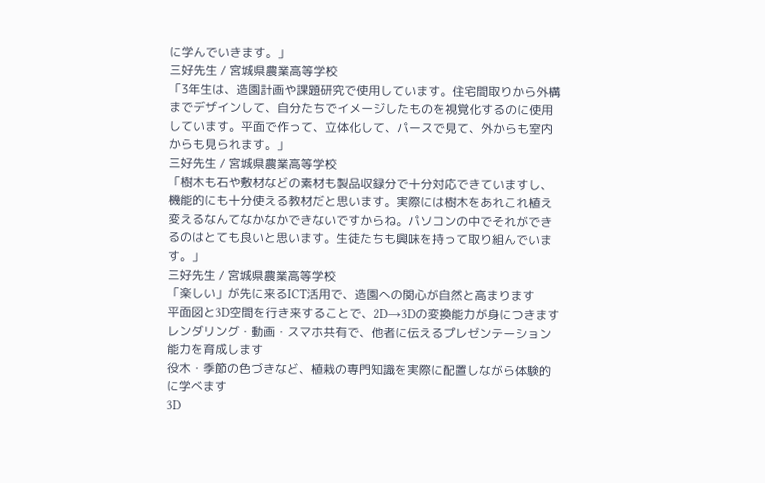に学んでいきます。」
三好先生 / 宮城県農業高等学校
「3年生は、造園計画や課題研究で使用しています。住宅間取りから外構までデザインして、自分たちでイメージしたものを視覚化するのに使用しています。平面で作って、立体化して、パースで見て、外からも室内からも見られます。」
三好先生 / 宮城県農業高等学校
「樹木も石や敷材などの素材も製品収録分で十分対応できていますし、機能的にも十分使える教材だと思います。実際には樹木をあれこれ植え変えるなんてなかなかできないですからね。パソコンの中でそれができるのはとても良いと思います。生徒たちも興味を持って取り組んでいます。」
三好先生 / 宮城県農業高等学校
「楽しい」が先に来るICT活用で、造園への関心が自然と高まります
平面図と3D空間を行き来することで、2D→3Dの変換能力が身につきます
レンダリング・動画・スマホ共有で、他者に伝えるプレゼンテーション能力を育成します
役木・季節の色づきなど、植栽の専門知識を実際に配置しながら体験的に学べます
3D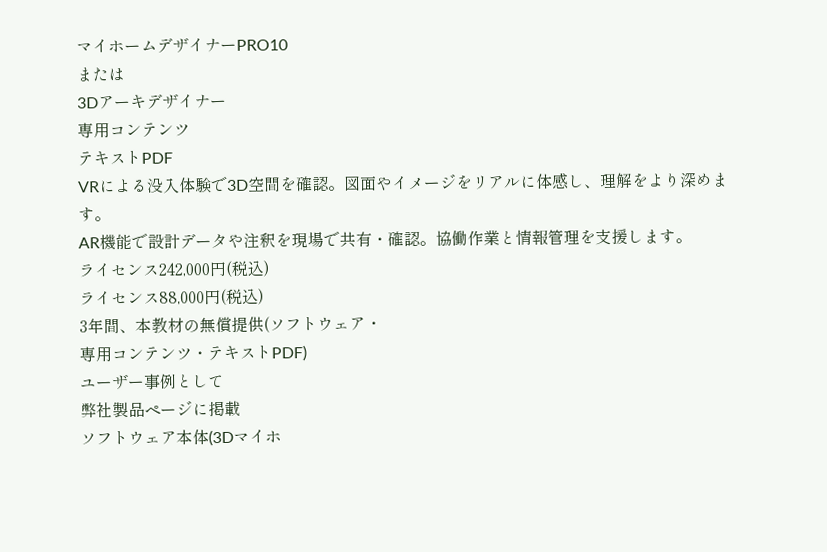マイホームデザイナーPRO10
または
3Dアーキデザイナー
専用コンテンツ
テキストPDF
VRによる没入体験で3D空間を確認。図面やイメージをリアルに体感し、理解をより深めます。
AR機能で設計データや注釈を現場で共有・確認。協働作業と情報管理を支援します。
ライセンス242,000円(税込)
ライセンス88,000円(税込)
3年間、本教材の無償提供(ソフトウェア・
専用コンテンツ・テキストPDF)
ユーザー事例として
弊社製品ページに掲載
ソフトウェア本体(3Dマイホ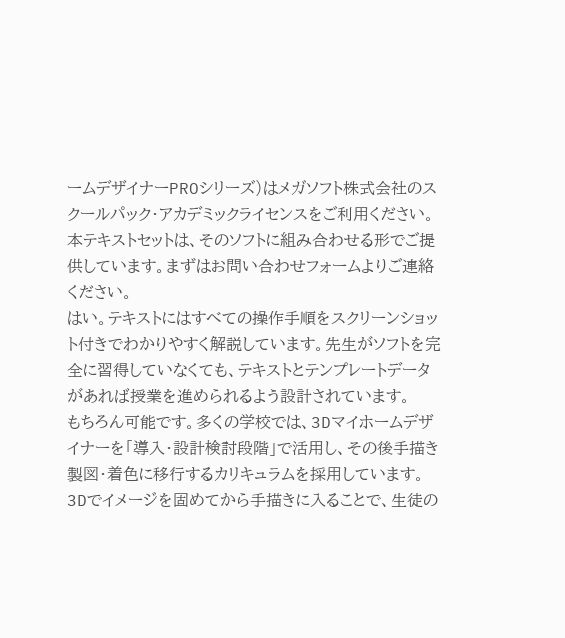ームデザイナーPROシリーズ)はメガソフト株式会社のスクールパック・アカデミックライセンスをご利用ください。本テキストセットは、そのソフトに組み合わせる形でご提供しています。まずはお問い合わせフォームよりご連絡ください。
はい。テキストにはすべての操作手順をスクリーンショット付きでわかりやすく解説しています。先生がソフトを完全に習得していなくても、テキストとテンプレートデータがあれば授業を進められるよう設計されています。
もちろん可能です。多くの学校では、3Dマイホームデザイナーを「導入・設計検討段階」で活用し、その後手描き製図・着色に移行するカリキュラムを採用しています。3Dでイメージを固めてから手描きに入ることで、生徒の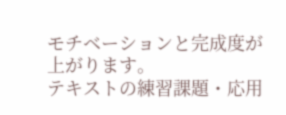モチベーションと完成度が上がります。
テキストの練習課題・応用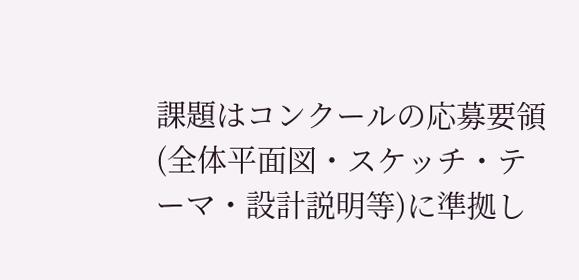課題はコンクールの応募要領(全体平面図・スケッチ・テーマ・設計説明等)に準拠し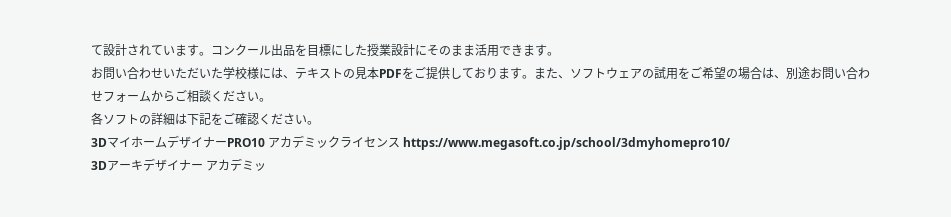て設計されています。コンクール出品を目標にした授業設計にそのまま活用できます。
お問い合わせいただいた学校様には、テキストの見本PDFをご提供しております。また、ソフトウェアの試用をご希望の場合は、別途お問い合わせフォームからご相談ください。
各ソフトの詳細は下記をご確認ください。
3DマイホームデザイナーPRO10 アカデミックライセンス https://www.megasoft.co.jp/school/3dmyhomepro10/
3Dアーキデザイナー アカデミッ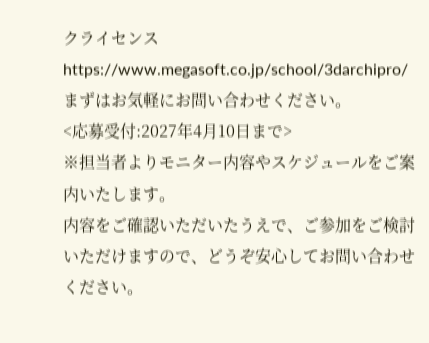クライセンス https://www.megasoft.co.jp/school/3darchipro/
まずはお気軽にお問い合わせください。
<応募受付:2027年4月10日まで>
※担当者よりモニター内容やスケジュールをご案内いたします。
内容をご確認いただいたうえで、ご参加をご検討いただけますので、どうぞ安心してお問い合わせください。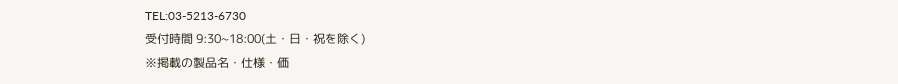TEL:03-5213-6730
受付時間 9:30~18:00(土・日・祝を除く)
※掲載の製品名・仕様・価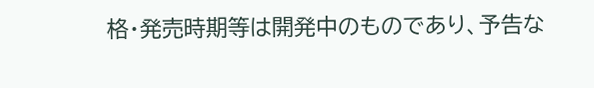格・発売時期等は開発中のものであり、予告な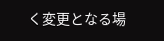く変更となる場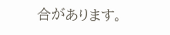合があります。